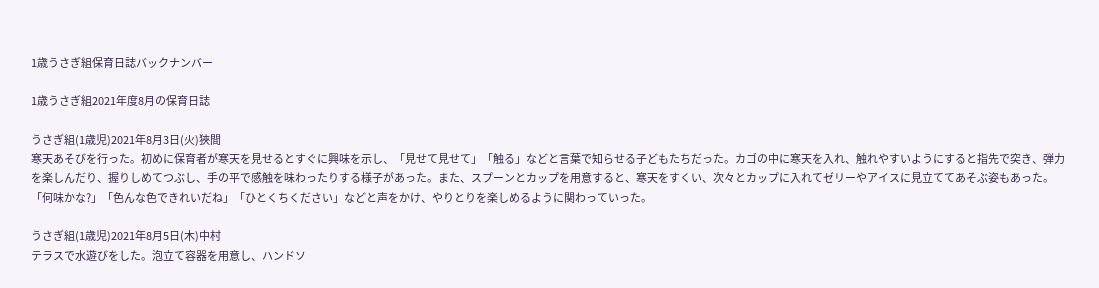1歳うさぎ組保育日誌バックナンバー

1歳うさぎ組2021年度8月の保育日誌

うさぎ組(1歳児)2021年8月3日(火)狹間
寒天あそびを行った。初めに保育者が寒天を見せるとすぐに興味を示し、「見せて見せて」「触る」などと言葉で知らせる子どもたちだった。カゴの中に寒天を入れ、触れやすいようにすると指先で突き、弾力を楽しんだり、握りしめてつぶし、手の平で感触を味わったりする様子があった。また、スプーンとカップを用意すると、寒天をすくい、次々とカップに入れてゼリーやアイスに見立ててあそぶ姿もあった。「何味かな?」「色んな色できれいだね」「ひとくちください」などと声をかけ、やりとりを楽しめるように関わっていった。

うさぎ組(1歳児)2021年8月5日(木)中村
テラスで水遊びをした。泡立て容器を用意し、ハンドソ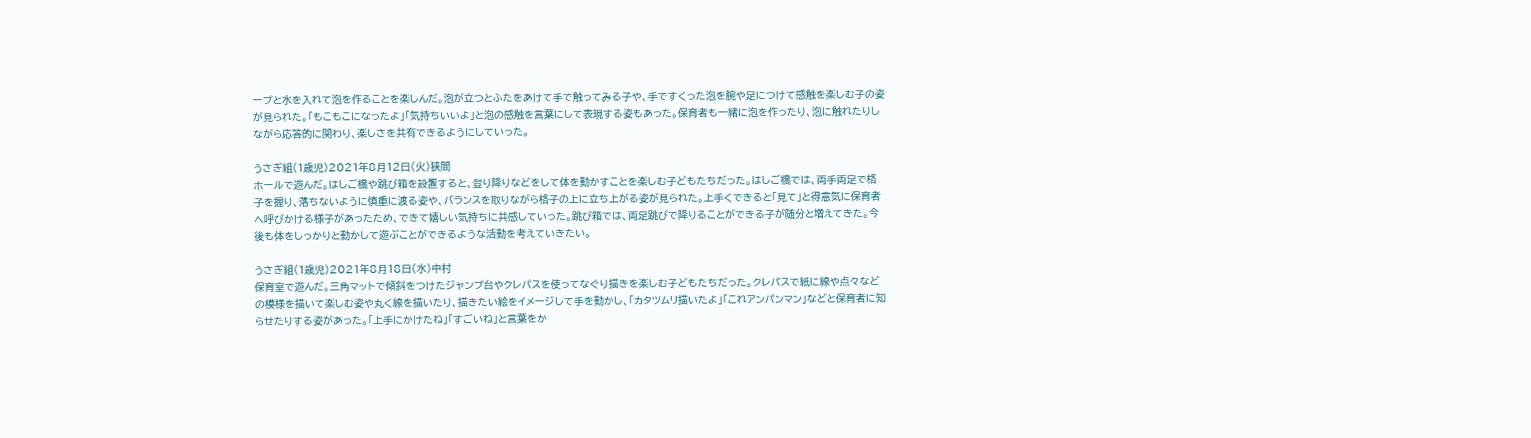ープと水を入れて泡を作ることを楽しんだ。泡が立つとふたをあけて手で触ってみる子や、手ですくった泡を腕や足につけて感触を楽しむ子の姿が見られた。「もこもこになったよ」「気持ちいいよ」と泡の感触を言葉にして表現する姿もあった。保育者も一緒に泡を作ったり、泡に触れたりしながら応答的に関わり、楽しさを共有できるようにしていった。

うさぎ組(1歳児)2021年8月12日(火)狹間
ホールで遊んだ。はしご橋や跳び箱を設置すると、登り降りなどをして体を動かすことを楽しむ子どもたちだった。はしご橋では、両手両足で格子を握り、落ちないように慎重に渡る姿や、バランスを取りながら格子の上に立ち上がる姿が見られた。上手くできると「見て」と得意気に保育者へ呼びかける様子があったため、できて嬉しい気持ちに共感していった。跳び箱では、両足跳びで降りることができる子が随分と増えてきた。今後も体をしっかりと動かして遊ぶことができるような活動を考えていきたい。

うさぎ組(1歳児)2021年8月18日(水)中村
保育室で遊んだ。三角マットで傾斜をつけたジャンプ台やクレパスを使ってなぐり描きを楽しむ子どもたちだった。クレパスで紙に線や点々などの模様を描いて楽しむ姿や丸く線を描いたり、描きたい絵をイメージして手を動かし、「カタツムリ描いたよ」「これアンパンマン」などと保育者に知らせたりする姿があった。「上手にかけたね」「すごいね」と言葉をか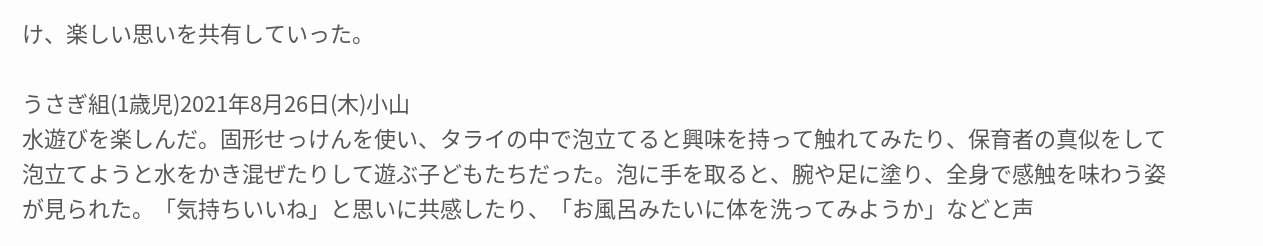け、楽しい思いを共有していった。

うさぎ組(1歳児)2021年8月26日(木)小山
水遊びを楽しんだ。固形せっけんを使い、タライの中で泡立てると興味を持って触れてみたり、保育者の真似をして泡立てようと水をかき混ぜたりして遊ぶ子どもたちだった。泡に手を取ると、腕や足に塗り、全身で感触を味わう姿が見られた。「気持ちいいね」と思いに共感したり、「お風呂みたいに体を洗ってみようか」などと声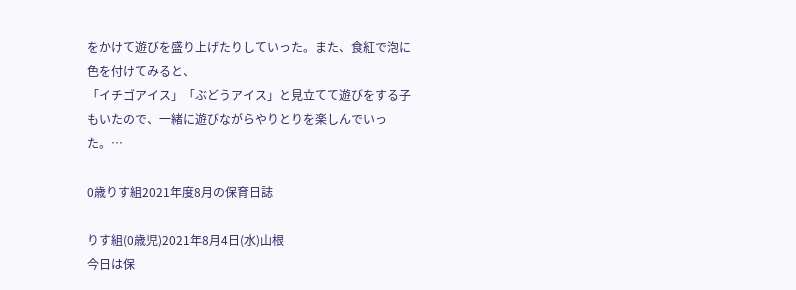をかけて遊びを盛り上げたりしていった。また、食紅で泡に色を付けてみると、
「イチゴアイス」「ぶどうアイス」と見立てて遊びをする子もいたので、一緒に遊びながらやりとりを楽しんでいった。…

0歳りす組2021年度8月の保育日誌

りす組(0歳児)2021年8月4日(水)山根
今日は保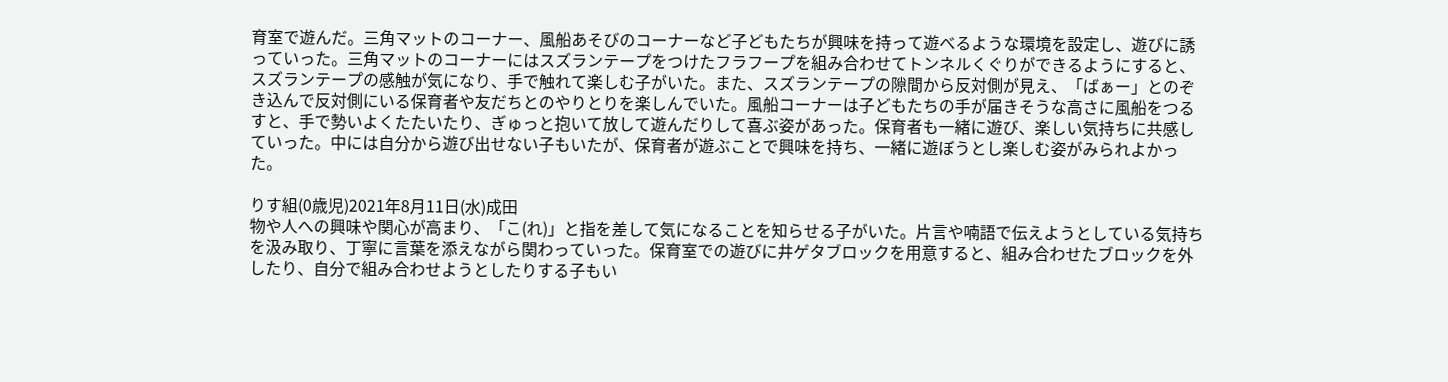育室で遊んだ。三角マットのコーナー、風船あそびのコーナーなど子どもたちが興味を持って遊べるような環境を設定し、遊びに誘っていった。三角マットのコーナーにはスズランテープをつけたフラフープを組み合わせてトンネルくぐりができるようにすると、スズランテープの感触が気になり、手で触れて楽しむ子がいた。また、スズランテープの隙間から反対側が見え、「ばぁー」とのぞき込んで反対側にいる保育者や友だちとのやりとりを楽しんでいた。風船コーナーは子どもたちの手が届きそうな高さに風船をつるすと、手で勢いよくたたいたり、ぎゅっと抱いて放して遊んだりして喜ぶ姿があった。保育者も一緒に遊び、楽しい気持ちに共感していった。中には自分から遊び出せない子もいたが、保育者が遊ぶことで興味を持ち、一緒に遊ぼうとし楽しむ姿がみられよかった。

りす組(0歳児)2021年8月11日(水)成田
物や人への興味や関心が高まり、「こ(れ)」と指を差して気になることを知らせる子がいた。片言や喃語で伝えようとしている気持ちを汲み取り、丁寧に言葉を添えながら関わっていった。保育室での遊びに井ゲタブロックを用意すると、組み合わせたブロックを外したり、自分で組み合わせようとしたりする子もい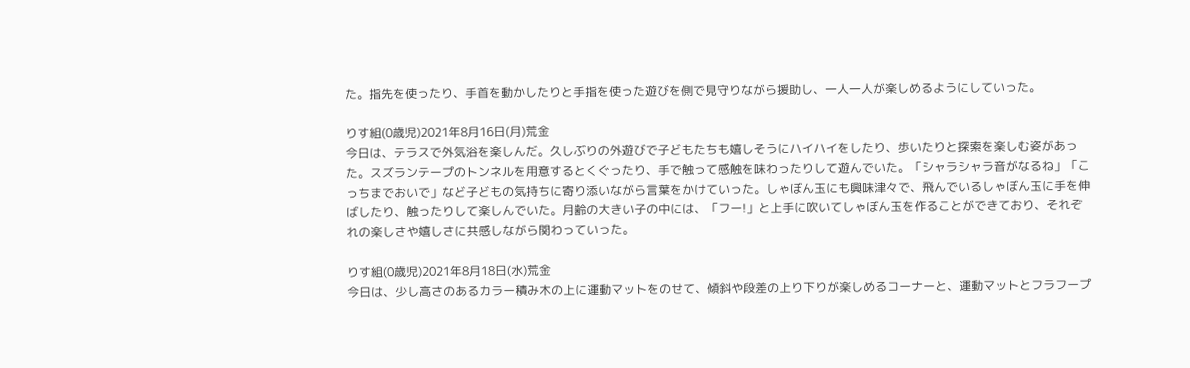た。指先を使ったり、手首を動かしたりと手指を使った遊びを側で見守りながら援助し、一人一人が楽しめるようにしていった。

りす組(0歳児)2021年8月16日(月)荒金
今日は、テラスで外気浴を楽しんだ。久しぶりの外遊びで子どもたちも嬉しそうにハイハイをしたり、歩いたりと探索を楽しむ姿があった。スズランテープのトンネルを用意するとくぐったり、手で触って感触を味わったりして遊んでいた。「シャラシャラ音がなるね」「こっちまでおいで」など子どもの気持ちに寄り添いながら言葉をかけていった。しゃぼん玉にも興味津々で、飛んでいるしゃぼん玉に手を伸ばしたり、触ったりして楽しんでいた。月齢の大きい子の中には、「フー!」と上手に吹いてしゃぼん玉を作ることができており、それぞれの楽しさや嬉しさに共感しながら関わっていった。

りす組(0歳児)2021年8月18日(水)荒金
今日は、少し高さのあるカラー積み木の上に運動マットをのせて、傾斜や段差の上り下りが楽しめるコーナーと、運動マットとフラフープ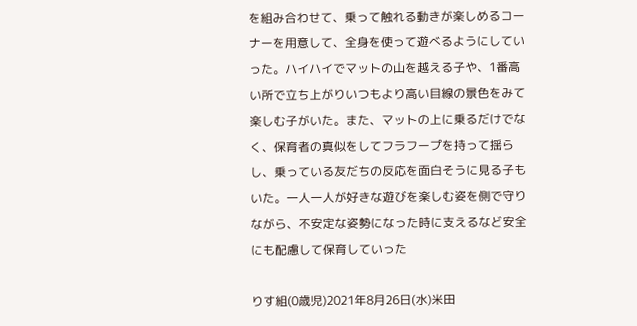を組み合わせて、乗って触れる動きが楽しめるコーナーを用意して、全身を使って遊べるようにしていった。ハイハイでマットの山を越える子や、1番高い所で立ち上がりいつもより高い目線の景色をみて楽しむ子がいた。また、マットの上に乗るだけでなく、保育者の真似をしてフラフープを持って揺らし、乗っている友だちの反応を面白そうに見る子もいた。一人一人が好きな遊びを楽しむ姿を側で守りながら、不安定な姿勢になった時に支えるなど安全にも配慮して保育していった

りす組(0歳児)2021年8月26日(水)米田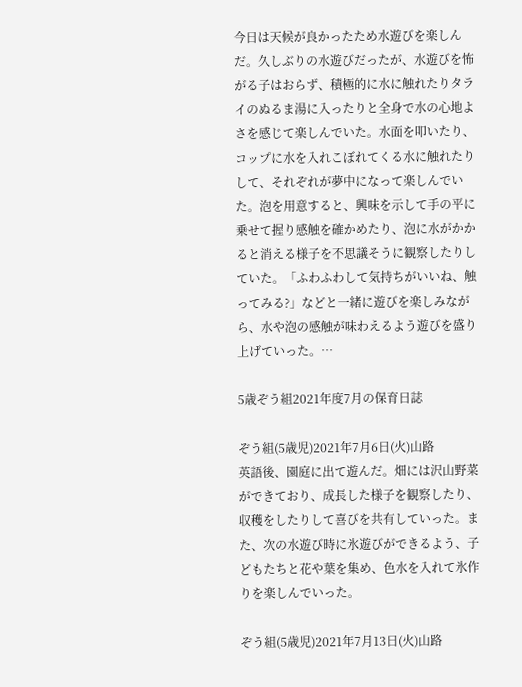今日は天候が良かったため水遊びを楽しんだ。久しぶりの水遊びだったが、水遊びを怖がる子はおらず、積極的に水に触れたりタライのぬるま湯に入ったりと全身で水の心地よさを感じて楽しんでいた。水面を叩いたり、コップに水を入れこぼれてくる水に触れたりして、それぞれが夢中になって楽しんでいた。泡を用意すると、興味を示して手の平に乗せて握り感触を確かめたり、泡に水がかかると消える様子を不思議そうに観察したりしていた。「ふわふわして気持ちがいいね、触ってみる?」などと一緒に遊びを楽しみながら、水や泡の感触が味わえるよう遊びを盛り上げていった。…

5歳ぞう組2021年度7月の保育日誌

ぞう組(5歳児)2021年7月6日(火)山路
英語後、園庭に出て遊んだ。畑には沢山野菜ができており、成長した様子を観察したり、収穫をしたりして喜びを共有していった。また、次の水遊び時に氷遊びができるよう、子どもたちと花や葉を集め、色水を入れて氷作りを楽しんでいった。

ぞう組(5歳児)2021年7月13日(火)山路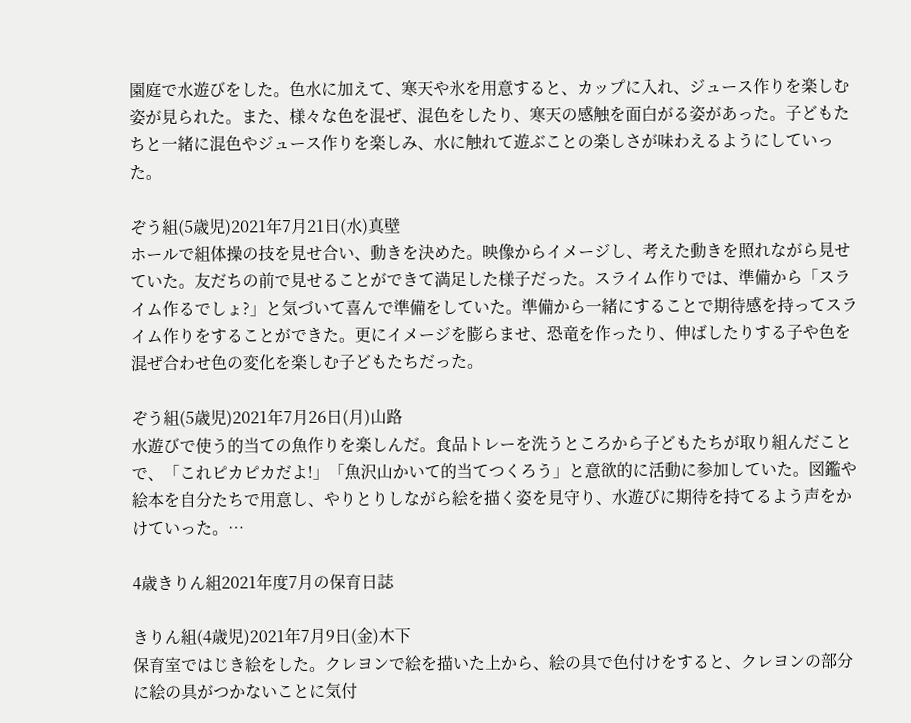園庭で水遊びをした。色水に加えて、寒天や氷を用意すると、カップに入れ、ジュース作りを楽しむ姿が見られた。また、様々な色を混ぜ、混色をしたり、寒天の感触を面白がる姿があった。子どもたちと一緒に混色やジュース作りを楽しみ、水に触れて遊ぶことの楽しさが味わえるようにしていった。

ぞう組(5歳児)2021年7月21日(水)真壁
ホールで組体操の技を見せ合い、動きを決めた。映像からイメージし、考えた動きを照れながら見せていた。友だちの前で見せることができて満足した様子だった。スライム作りでは、準備から「スライム作るでしょ?」と気づいて喜んで準備をしていた。準備から一緒にすることで期待感を持ってスライム作りをすることができた。更にイメージを膨らませ、恐竜を作ったり、伸ばしたりする子や色を混ぜ合わせ色の変化を楽しむ子どもたちだった。

ぞう組(5歳児)2021年7月26日(月)山路
水遊びで使う的当ての魚作りを楽しんだ。食品トレーを洗うところから子どもたちが取り組んだことで、「これピカピカだよ!」「魚沢山かいて的当てつくろう」と意欲的に活動に参加していた。図鑑や絵本を自分たちで用意し、やりとりしながら絵を描く姿を見守り、水遊びに期待を持てるよう声をかけていった。…

4歳きりん組2021年度7月の保育日誌

きりん組(4歳児)2021年7月9日(金)木下
保育室ではじき絵をした。クレヨンで絵を描いた上から、絵の具で色付けをすると、クレヨンの部分に絵の具がつかないことに気付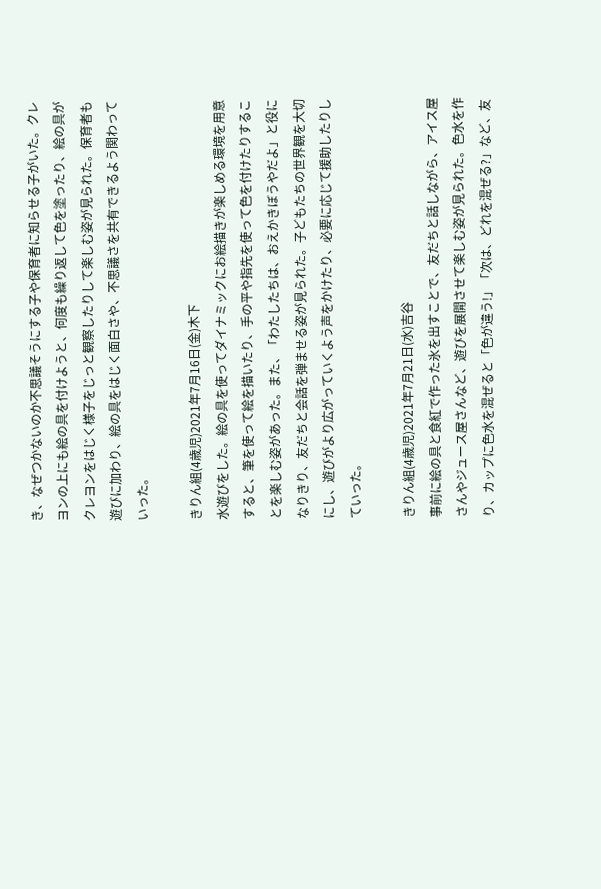き、なぜつかないのか不思議そうにする子や保育者に知らせる子がいた。クレヨンの上にも絵の具を付けようと、何度も繰り返して色を塗ったり、絵の具がクレヨンをはじく様子をじっと観察したりして楽しむ姿が見られた。保育者も遊びに加わり、絵の具をはじく面白さや、不思議さを共有できるよう関わっていった。

きりん組(4歳児)2021年7月16日(金)木下
水遊びをした。絵の具を使ってダイナミックにお絵描きが楽しめる環境を用意すると、筆を使って絵を描いたり、手の平や指先を使って色を付けたりすることを楽しむ姿があった。また、「わたしたちは、おえかきぼうやだよ」と役になりきり、友だちと会話を弾ませる姿が見られた。子どもたちの世界観を大切にし、遊びがより広がっていくよう声をかけたり、必要に応じて援助したりしていった。

きりん組(4歳児)2021年7月21日(水)吉谷
事前に絵の具と食紅で作った氷を出すことで、友だちと話しながら、アイス屋さんやジュース屋さんなど、遊びを展開させて楽しむ姿が見られた。色水を作り、カップに色水を混ぜると「色が違う!」「次は、どれを混ぜる?」など、友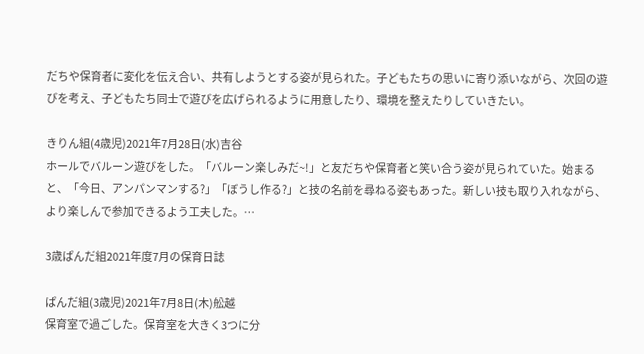だちや保育者に変化を伝え合い、共有しようとする姿が見られた。子どもたちの思いに寄り添いながら、次回の遊びを考え、子どもたち同士で遊びを広げられるように用意したり、環境を整えたりしていきたい。

きりん組(4歳児)2021年7月28日(水)吉谷
ホールでバルーン遊びをした。「バルーン楽しみだ~!」と友だちや保育者と笑い合う姿が見られていた。始まると、「今日、アンパンマンする?」「ぼうし作る?」と技の名前を尋ねる姿もあった。新しい技も取り入れながら、より楽しんで参加できるよう工夫した。…

3歳ぱんだ組2021年度7月の保育日誌

ぱんだ組(3歳児)2021年7月8日(木)舩越
保育室で過ごした。保育室を大きく3つに分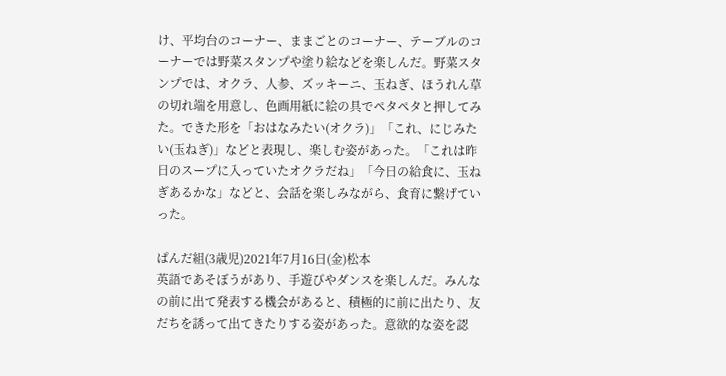け、平均台のコーナー、ままごとのコーナー、テーブルのコーナーでは野菜スタンプや塗り絵などを楽しんだ。野菜スタンプでは、オクラ、人参、ズッキーニ、玉ねぎ、ほうれん草の切れ端を用意し、色画用紙に絵の具でペタペタと押してみた。できた形を「おはなみたい(オクラ)」「これ、にじみたい(玉ねぎ)」などと表現し、楽しむ姿があった。「これは昨日のスープに入っていたオクラだね」「今日の給食に、玉ねぎあるかな」などと、会話を楽しみながら、食育に繋げていった。

ぱんだ組(3歳児)2021年7月16日(金)松本
英語であそぼうがあり、手遊びやダンスを楽しんだ。みんなの前に出て発表する機会があると、積極的に前に出たり、友だちを誘って出てきたりする姿があった。意欲的な姿を認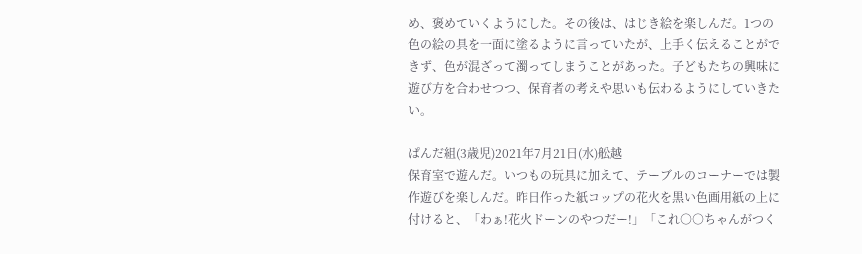め、褒めていくようにした。その後は、はじき絵を楽しんだ。1つの色の絵の具を一面に塗るように言っていたが、上手く伝えることができず、色が混ざって濁ってしまうことがあった。子どもたちの興味に遊び方を合わせつつ、保育者の考えや思いも伝わるようにしていきたい。

ぱんだ組(3歳児)2021年7月21日(水)舩越
保育室で遊んだ。いつもの玩具に加えて、テーブルのコーナーでは製作遊びを楽しんだ。昨日作った紙コップの花火を黒い色画用紙の上に付けると、「わぁ!花火ドーンのやつだー!」「これ○○ちゃんがつく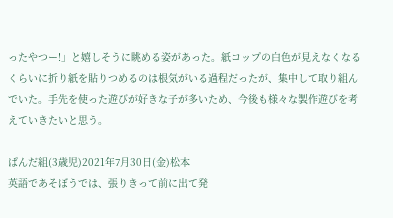ったやつー!」と嬉しそうに眺める姿があった。紙コップの白色が見えなくなるくらいに折り紙を貼りつめるのは根気がいる過程だったが、集中して取り組んでいた。手先を使った遊びが好きな子が多いため、今後も様々な製作遊びを考えていきたいと思う。

ぱんだ組(3歳児)2021年7月30日(金)松本
英語であそぼうでは、張りきって前に出て発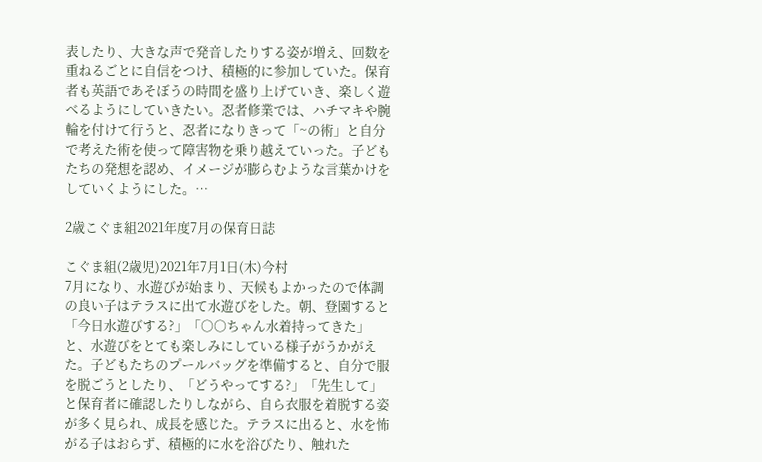表したり、大きな声で発音したりする姿が増え、回数を重ねるごとに自信をつけ、積極的に参加していた。保育者も英語であそぼうの時間を盛り上げていき、楽しく遊べるようにしていきたい。忍者修業では、ハチマキや腕輪を付けて行うと、忍者になりきって「~の術」と自分で考えた術を使って障害物を乗り越えていった。子どもたちの発想を認め、イメージが膨らむような言葉かけをしていくようにした。…

2歳こぐま組2021年度7月の保育日誌

こぐま組(2歳児)2021年7月1日(木)今村
7月になり、水遊びが始まり、天候もよかったので体調の良い子はテラスに出て水遊びをした。朝、登園すると「今日水遊びする?」「○○ちゃん水着持ってきた」と、水遊びをとても楽しみにしている様子がうかがえた。子どもたちのプールバッグを準備すると、自分で服を脱ごうとしたり、「どうやってする?」「先生して」と保育者に確認したりしながら、自ら衣服を着脱する姿が多く見られ、成長を感じた。テラスに出ると、水を怖がる子はおらず、積極的に水を浴びたり、触れた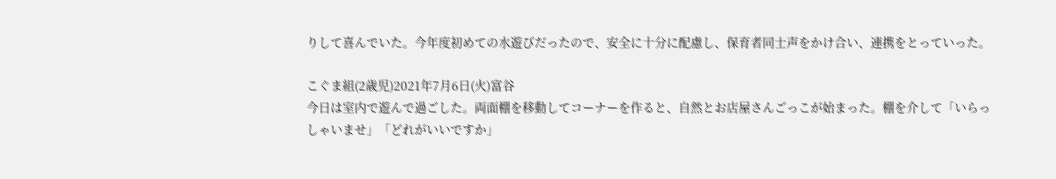りして喜んでいた。今年度初めての水遊びだったので、安全に十分に配慮し、保育者同士声をかけ合い、連携をとっていった。

こぐま組(2歳児)2021年7月6日(火)富谷
今日は室内で遊んで過ごした。両面棚を移動してコーナーを作ると、自然とお店屋さんごっこが始まった。棚を介して「いらっしゃいませ」「どれがいいですか」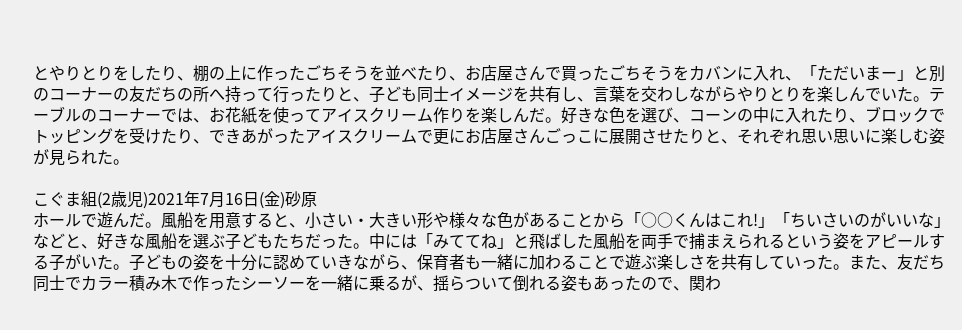とやりとりをしたり、棚の上に作ったごちそうを並べたり、お店屋さんで買ったごちそうをカバンに入れ、「ただいまー」と別のコーナーの友だちの所へ持って行ったりと、子ども同士イメージを共有し、言葉を交わしながらやりとりを楽しんでいた。テーブルのコーナーでは、お花紙を使ってアイスクリーム作りを楽しんだ。好きな色を選び、コーンの中に入れたり、ブロックでトッピングを受けたり、できあがったアイスクリームで更にお店屋さんごっこに展開させたりと、それぞれ思い思いに楽しむ姿が見られた。

こぐま組(2歳児)2021年7月16日(金)砂原
ホールで遊んだ。風船を用意すると、小さい・大きい形や様々な色があることから「○○くんはこれ!」「ちいさいのがいいな」などと、好きな風船を選ぶ子どもたちだった。中には「みててね」と飛ばした風船を両手で捕まえられるという姿をアピールする子がいた。子どもの姿を十分に認めていきながら、保育者も一緒に加わることで遊ぶ楽しさを共有していった。また、友だち同士でカラー積み木で作ったシーソーを一緒に乗るが、揺らついて倒れる姿もあったので、関わ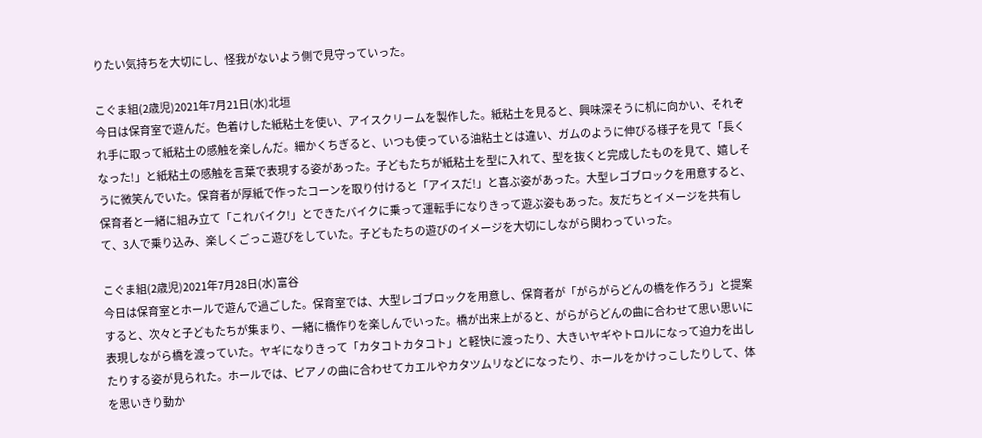りたい気持ちを大切にし、怪我がないよう側で見守っていった。

こぐま組(2歳児)2021年7月21日(水)北垣
今日は保育室で遊んだ。色着けした紙粘土を使い、アイスクリームを製作した。紙粘土を見ると、興味深そうに机に向かい、それぞれ手に取って紙粘土の感触を楽しんだ。細かくちぎると、いつも使っている油粘土とは違い、ガムのように伸びる様子を見て「長くなった!」と紙粘土の感触を言葉で表現する姿があった。子どもたちが紙粘土を型に入れて、型を抜くと完成したものを見て、嬉しそうに微笑んでいた。保育者が厚紙で作ったコーンを取り付けると「アイスだ!」と喜ぶ姿があった。大型レゴブロックを用意すると、保育者と一緒に組み立て「これバイク!」とできたバイクに乗って運転手になりきって遊ぶ姿もあった。友だちとイメージを共有して、3人で乗り込み、楽しくごっこ遊びをしていた。子どもたちの遊びのイメージを大切にしながら関わっていった。

こぐま組(2歳児)2021年7月28日(水)富谷
今日は保育室とホールで遊んで過ごした。保育室では、大型レゴブロックを用意し、保育者が「がらがらどんの橋を作ろう」と提案すると、次々と子どもたちが集まり、一緒に橋作りを楽しんでいった。橋が出来上がると、がらがらどんの曲に合わせて思い思いに表現しながら橋を渡っていた。ヤギになりきって「カタコトカタコト」と軽快に渡ったり、大きいヤギやトロルになって迫力を出したりする姿が見られた。ホールでは、ピアノの曲に合わせてカエルやカタツムリなどになったり、ホールをかけっこしたりして、体を思いきり動か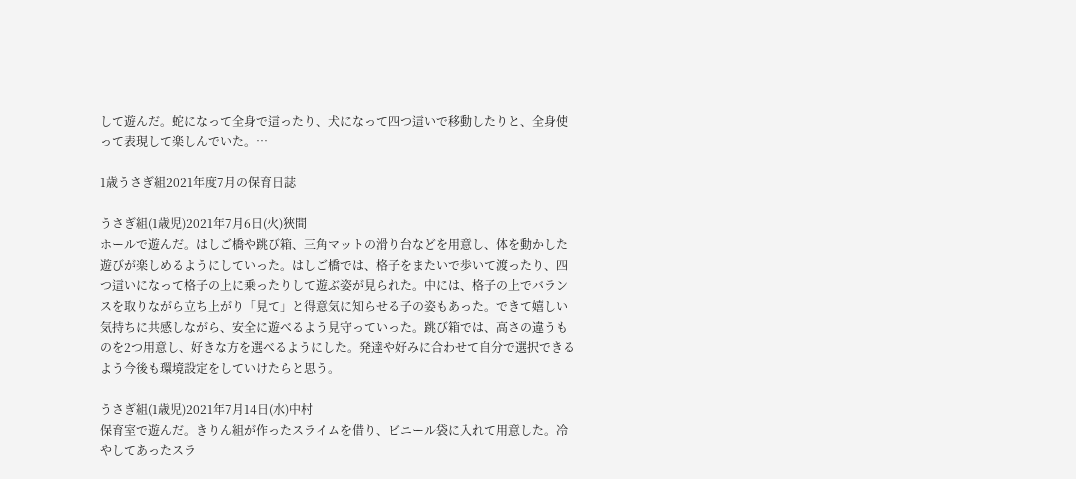して遊んだ。蛇になって全身で這ったり、犬になって四つ這いで移動したりと、全身使って表現して楽しんでいた。…

1歳うさぎ組2021年度7月の保育日誌

うさぎ組(1歳児)2021年7月6日(火)狹間
ホールで遊んだ。はしご橋や跳び箱、三角マットの滑り台などを用意し、体を動かした遊びが楽しめるようにしていった。はしご橋では、格子をまたいで歩いて渡ったり、四つ這いになって格子の上に乗ったりして遊ぶ姿が見られた。中には、格子の上でバランスを取りながら立ち上がり「見て」と得意気に知らせる子の姿もあった。できて嬉しい気持ちに共感しながら、安全に遊べるよう見守っていった。跳び箱では、高さの違うものを2つ用意し、好きな方を選べるようにした。発達や好みに合わせて自分で選択できるよう今後も環境設定をしていけたらと思う。

うさぎ組(1歳児)2021年7月14日(水)中村
保育室で遊んだ。きりん組が作ったスライムを借り、ビニール袋に入れて用意した。冷やしてあったスラ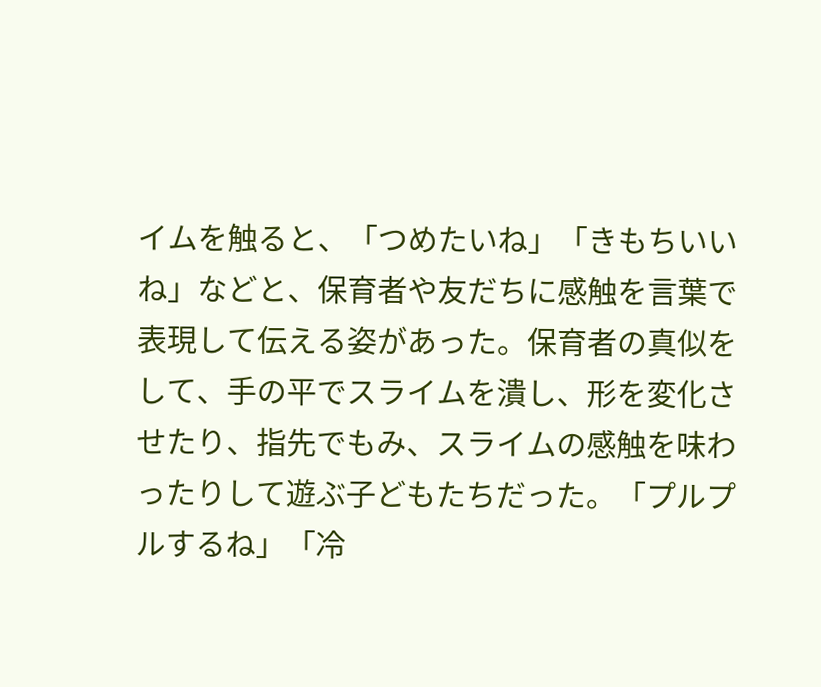イムを触ると、「つめたいね」「きもちいいね」などと、保育者や友だちに感触を言葉で表現して伝える姿があった。保育者の真似をして、手の平でスライムを潰し、形を変化させたり、指先でもみ、スライムの感触を味わったりして遊ぶ子どもたちだった。「プルプルするね」「冷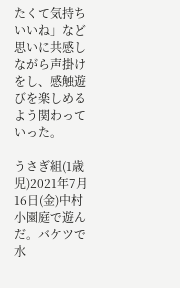たくて気持ちいいね」など思いに共感しながら声掛けをし、感触遊びを楽しめるよう関わっていった。

うさぎ組(1歳児)2021年7月16日(金)中村
小園庭で遊んだ。バケツで水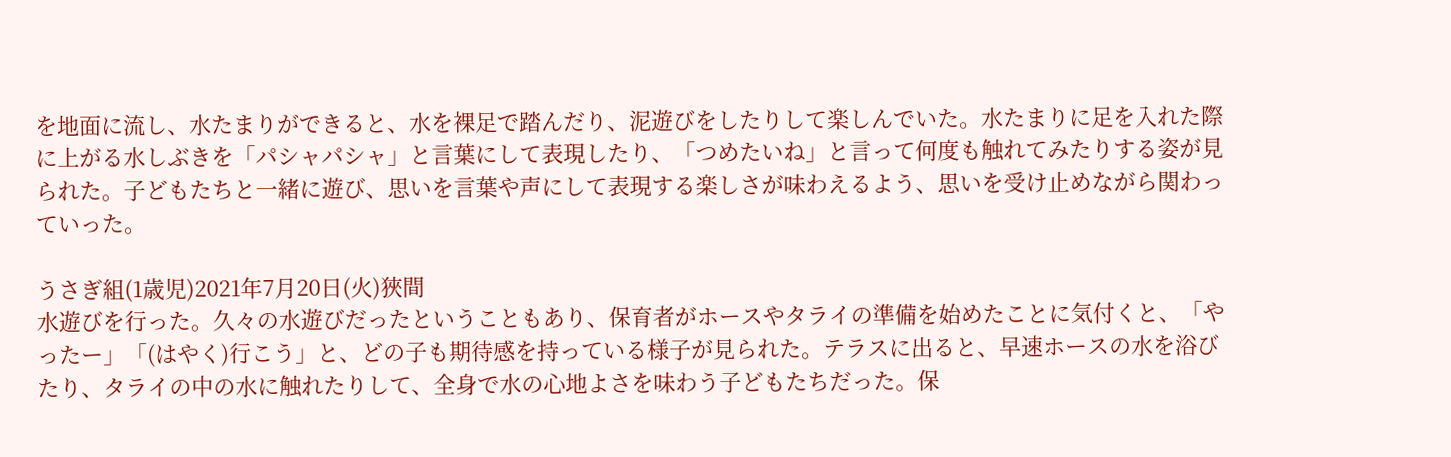を地面に流し、水たまりができると、水を裸足で踏んだり、泥遊びをしたりして楽しんでいた。水たまりに足を入れた際に上がる水しぶきを「パシャパシャ」と言葉にして表現したり、「つめたいね」と言って何度も触れてみたりする姿が見られた。子どもたちと一緒に遊び、思いを言葉や声にして表現する楽しさが味わえるよう、思いを受け止めながら関わっていった。

うさぎ組(1歳児)2021年7月20日(火)狹間
水遊びを行った。久々の水遊びだったということもあり、保育者がホースやタライの準備を始めたことに気付くと、「やったー」「(はやく)行こう」と、どの子も期待感を持っている様子が見られた。テラスに出ると、早速ホースの水を浴びたり、タライの中の水に触れたりして、全身で水の心地よさを味わう子どもたちだった。保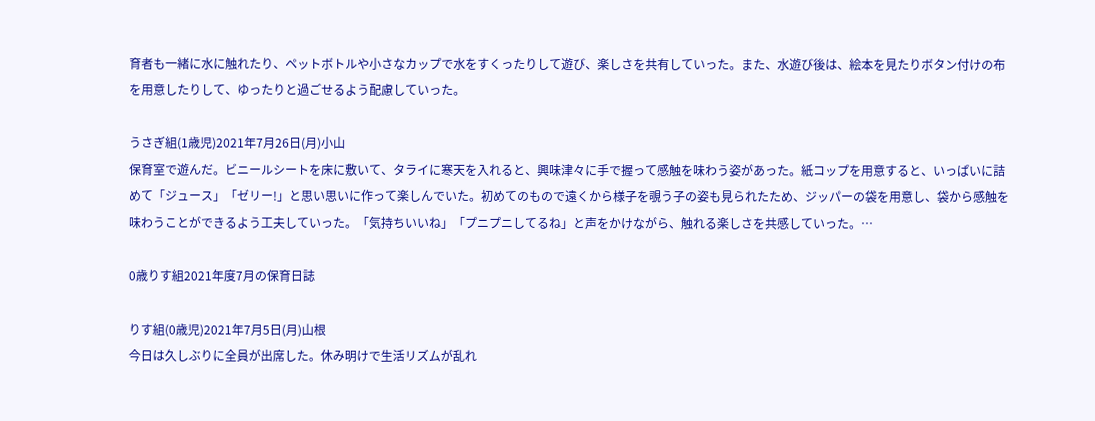育者も一緒に水に触れたり、ペットボトルや小さなカップで水をすくったりして遊び、楽しさを共有していった。また、水遊び後は、絵本を見たりボタン付けの布を用意したりして、ゆったりと過ごせるよう配慮していった。

うさぎ組(1歳児)2021年7月26日(月)小山
保育室で遊んだ。ビニールシートを床に敷いて、タライに寒天を入れると、興味津々に手で握って感触を味わう姿があった。紙コップを用意すると、いっぱいに詰めて「ジュース」「ゼリー!」と思い思いに作って楽しんでいた。初めてのもので遠くから様子を覗う子の姿も見られたため、ジッパーの袋を用意し、袋から感触を味わうことができるよう工夫していった。「気持ちいいね」「プニプニしてるね」と声をかけながら、触れる楽しさを共感していった。…

0歳りす組2021年度7月の保育日誌

りす組(0歳児)2021年7月5日(月)山根
今日は久しぶりに全員が出席した。休み明けで生活リズムが乱れ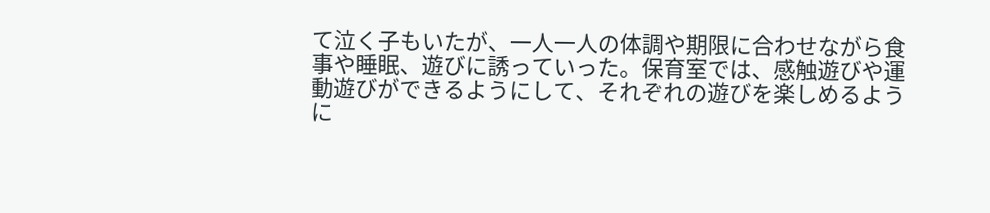て泣く子もいたが、一人一人の体調や期限に合わせながら食事や睡眠、遊びに誘っていった。保育室では、感触遊びや運動遊びができるようにして、それぞれの遊びを楽しめるように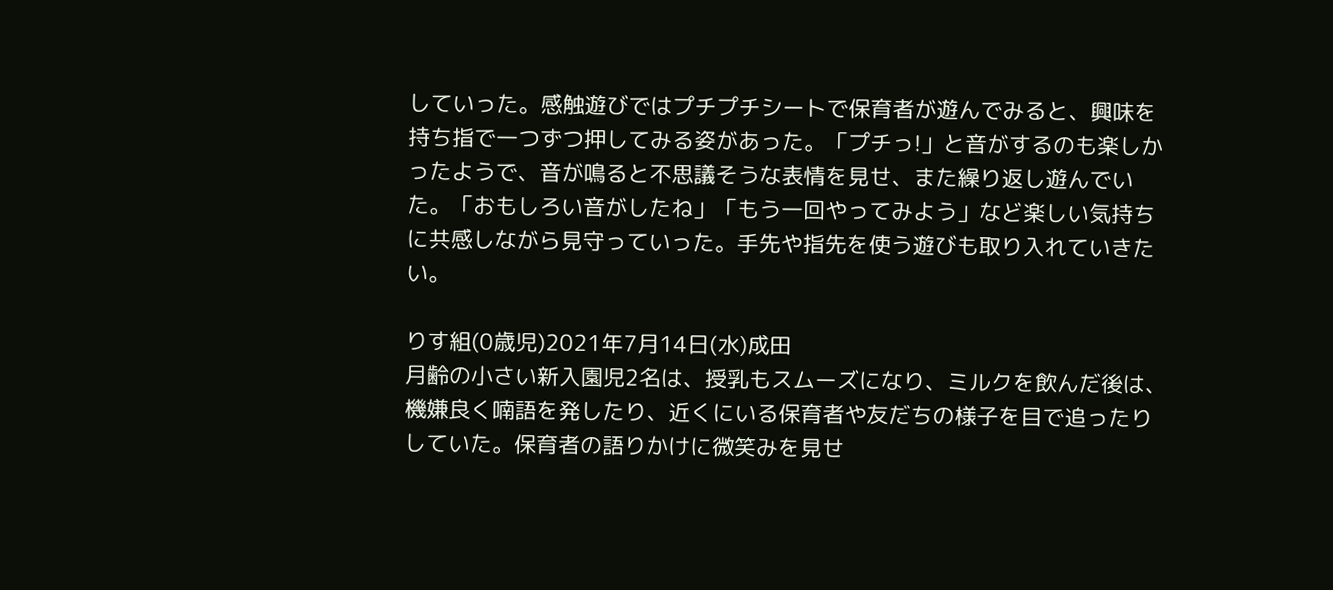していった。感触遊びではプチプチシートで保育者が遊んでみると、興味を持ち指で一つずつ押してみる姿があった。「プチっ!」と音がするのも楽しかったようで、音が鳴ると不思議そうな表情を見せ、また繰り返し遊んでいた。「おもしろい音がしたね」「もう一回やってみよう」など楽しい気持ちに共感しながら見守っていった。手先や指先を使う遊びも取り入れていきたい。

りす組(0歳児)2021年7月14日(水)成田
月齢の小さい新入園児2名は、授乳もスムーズになり、ミルクを飲んだ後は、機嫌良く喃語を発したり、近くにいる保育者や友だちの様子を目で追ったりしていた。保育者の語りかけに微笑みを見せ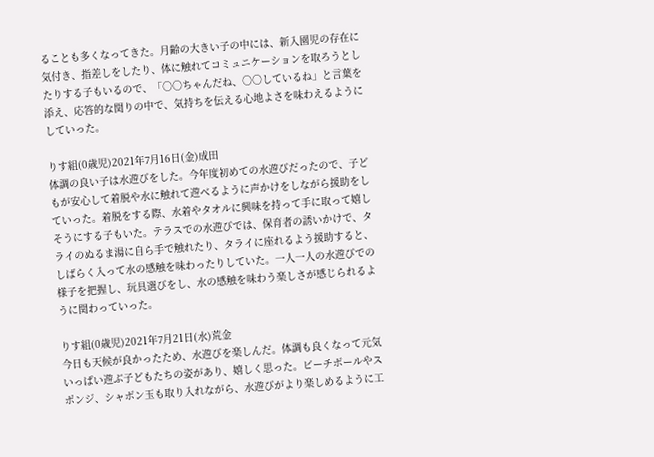ることも多くなってきた。月齢の大きい子の中には、新入園児の存在に気付き、指差しをしたり、体に触れてコミュニケーションを取ろうとしたりする子もいるので、「○○ちゃんだね、○○しているね」と言葉を添え、応答的な関りの中で、気持ちを伝える心地よさを味わえるようにしていった。

りす組(0歳児)2021年7月16日(金)成田
体調の良い子は水遊びをした。今年度初めての水遊びだったので、子どもが安心して着脱や水に触れて遊べるように声かけをしながら援助をしていった。着脱をする際、水着やタオルに興味を持って手に取って嬉しそうにする子もいた。テラスでの水遊びでは、保育者の誘いかけで、タライのぬるま湯に自ら手で触れたり、タライに座れるよう援助すると、しばらく入って水の感触を味わったりしていた。一人一人の水遊びでの様子を把握し、玩具選びをし、水の感触を味わう楽しさが感じられるように関わっていった。

りす組(0歳児)2021年7月21日(水)荒金
今日も天候が良かったため、水遊びを楽しんだ。体調も良くなって元気いっぱい遊ぶ子どもたちの姿があり、嬉しく思った。ビーチボールやスポンジ、シャボン玉も取り入れながら、水遊びがより楽しめるように工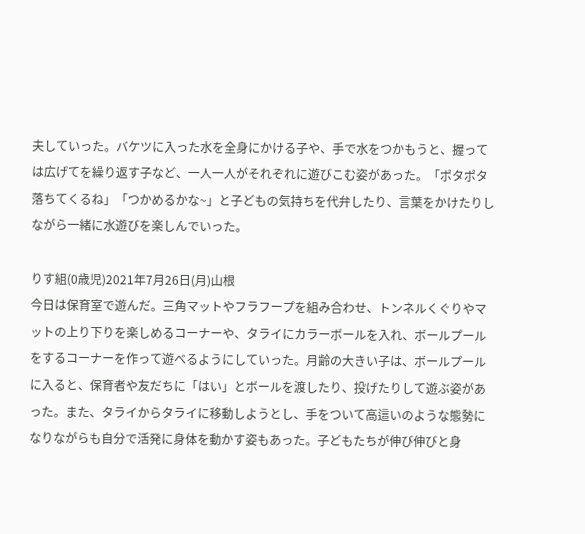夫していった。バケツに入った水を全身にかける子や、手で水をつかもうと、握っては広げてを繰り返す子など、一人一人がそれぞれに遊びこむ姿があった。「ポタポタ落ちてくるね」「つかめるかな~」と子どもの気持ちを代弁したり、言葉をかけたりしながら一緒に水遊びを楽しんでいった。

りす組(0歳児)2021年7月26日(月)山根
今日は保育室で遊んだ。三角マットやフラフープを組み合わせ、トンネルくぐりやマットの上り下りを楽しめるコーナーや、タライにカラーボールを入れ、ボールプールをするコーナーを作って遊べるようにしていった。月齢の大きい子は、ボールプールに入ると、保育者や友だちに「はい」とボールを渡したり、投げたりして遊ぶ姿があった。また、タライからタライに移動しようとし、手をついて高這いのような態勢になりながらも自分で活発に身体を動かす姿もあった。子どもたちが伸び伸びと身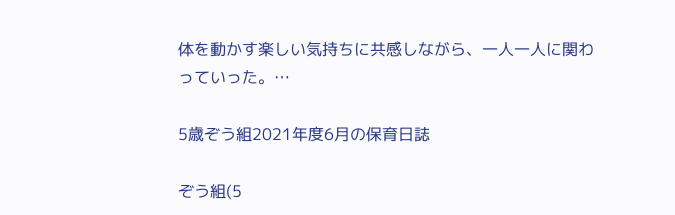体を動かす楽しい気持ちに共感しながら、一人一人に関わっていった。…

5歳ぞう組2021年度6月の保育日誌

ぞう組(5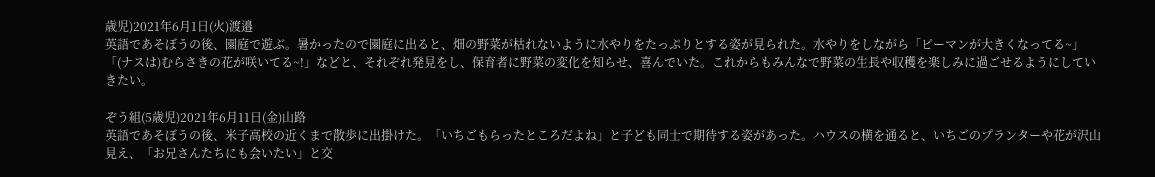歳児)2021年6月1日(火)渡邉
英語であそぼうの後、園庭で遊ぶ。暑かったので園庭に出ると、畑の野菜が枯れないように水やりをたっぷりとする姿が見られた。水やりをしながら「ピーマンが大きくなってる~」「(ナスは)むらさきの花が咲いてる~!」などと、それぞれ発見をし、保育者に野菜の変化を知らせ、喜んでいた。これからもみんなで野菜の生長や収穫を楽しみに過ごせるようにしていきたい。

ぞう組(5歳児)2021年6月11日(金)山路
英語であそぼうの後、米子高校の近くまで散歩に出掛けた。「いちごもらったところだよね」と子ども同士で期待する姿があった。ハウスの横を通ると、いちごのプランターや花が沢山見え、「お兄さんたちにも会いたい」と交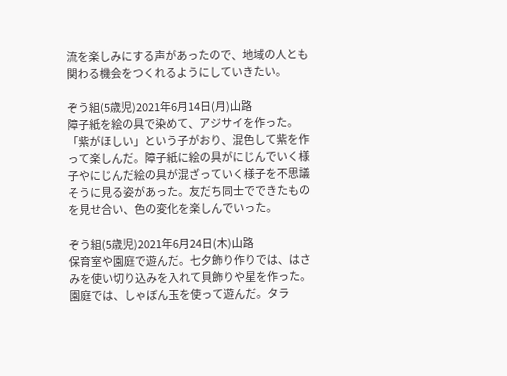流を楽しみにする声があったので、地域の人とも関わる機会をつくれるようにしていきたい。

ぞう組(5歳児)2021年6月14日(月)山路
障子紙を絵の具で染めて、アジサイを作った。「紫がほしい」という子がおり、混色して紫を作って楽しんだ。障子紙に絵の具がにじんでいく様子やにじんだ絵の具が混ざっていく様子を不思議そうに見る姿があった。友だち同士でできたものを見せ合い、色の変化を楽しんでいった。

ぞう組(5歳児)2021年6月24日(木)山路
保育室や園庭で遊んだ。七夕飾り作りでは、はさみを使い切り込みを入れて貝飾りや星を作った。園庭では、しゃぼん玉を使って遊んだ。タラ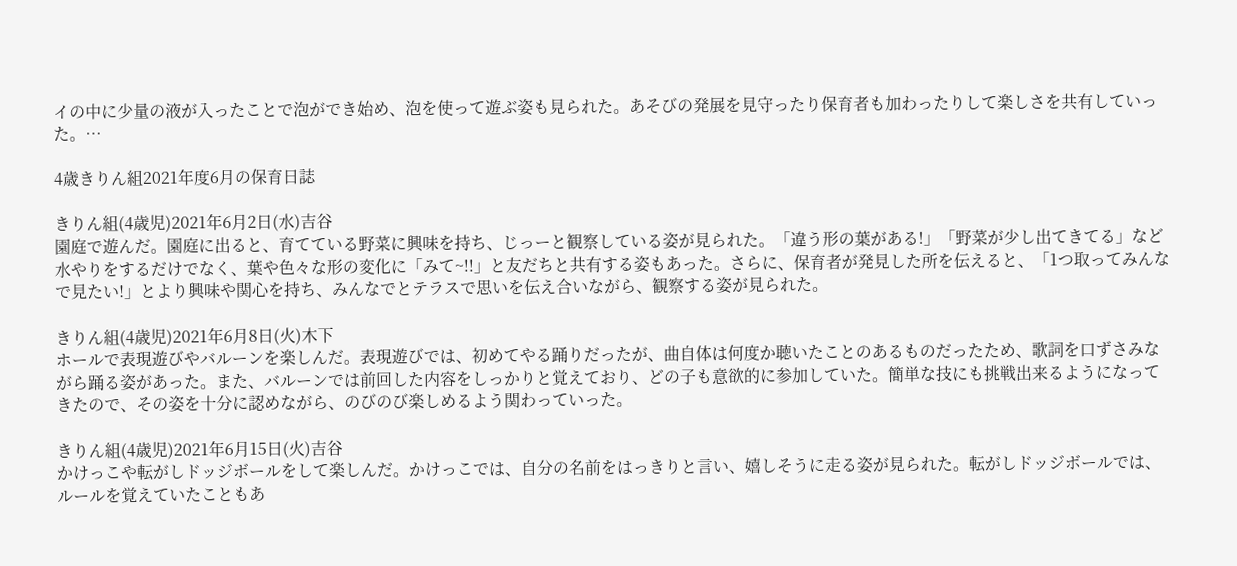イの中に少量の液が入ったことで泡ができ始め、泡を使って遊ぶ姿も見られた。あそびの発展を見守ったり保育者も加わったりして楽しさを共有していった。…

4歳きりん組2021年度6月の保育日誌

きりん組(4歳児)2021年6月2日(水)吉谷
園庭で遊んだ。園庭に出ると、育てている野菜に興味を持ち、じっーと観察している姿が見られた。「違う形の葉がある!」「野菜が少し出てきてる」など水やりをするだけでなく、葉や色々な形の変化に「みて~!!」と友だちと共有する姿もあった。さらに、保育者が発見した所を伝えると、「1つ取ってみんなで見たい!」とより興味や関心を持ち、みんなでとテラスで思いを伝え合いながら、観察する姿が見られた。

きりん組(4歳児)2021年6月8日(火)木下
ホールで表現遊びやバルーンを楽しんだ。表現遊びでは、初めてやる踊りだったが、曲自体は何度か聴いたことのあるものだったため、歌詞を口ずさみながら踊る姿があった。また、バルーンでは前回した内容をしっかりと覚えており、どの子も意欲的に参加していた。簡単な技にも挑戦出来るようになってきたので、その姿を十分に認めながら、のびのび楽しめるよう関わっていった。

きりん組(4歳児)2021年6月15日(火)吉谷
かけっこや転がしドッジボールをして楽しんだ。かけっこでは、自分の名前をはっきりと言い、嬉しそうに走る姿が見られた。転がしドッジボールでは、ルールを覚えていたこともあ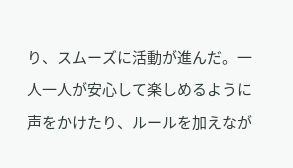り、スムーズに活動が進んだ。一人一人が安心して楽しめるように声をかけたり、ルールを加えなが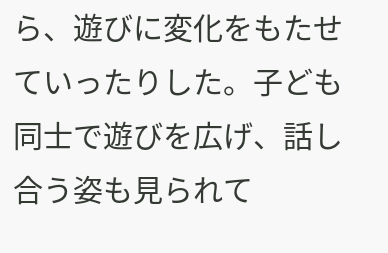ら、遊びに変化をもたせていったりした。子ども同士で遊びを広げ、話し合う姿も見られて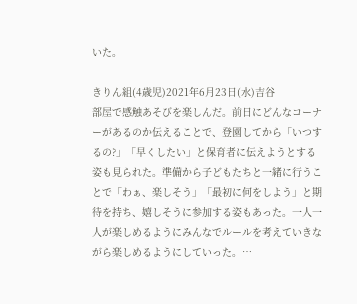いた。

きりん組(4歳児)2021年6月23日(水)吉谷
部屋で感触あそびを楽しんだ。前日にどんなコーナーがあるのか伝えることで、登園してから「いつするの?」「早くしたい」と保育者に伝えようとする姿も見られた。準備から子どもたちと一緒に行うことで「わぁ、楽しそう」「最初に何をしよう」と期待を持ち、嬉しそうに参加する姿もあった。一人一人が楽しめるようにみんなでルールを考えていきながら楽しめるようにしていった。…